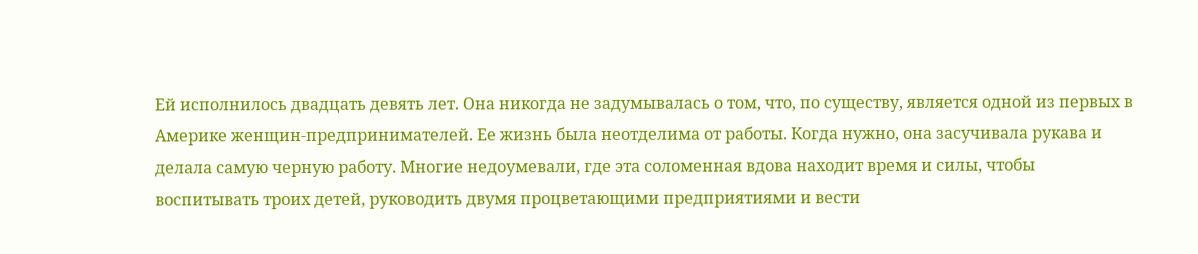Ей исполнилось двадцать девять лет. Она никогда не задумывалась о том, что, по существу, является одной из первых в Америке женщин-предпринимателей. Ее жизнь была неотделима от работы. Когда нужно, она засучивала рукава и делала самую черную работу. Многие недоумевали, где эта соломенная вдова находит время и силы, чтобы воспитывать троих детей, руководить двумя процветающими предприятиями и вести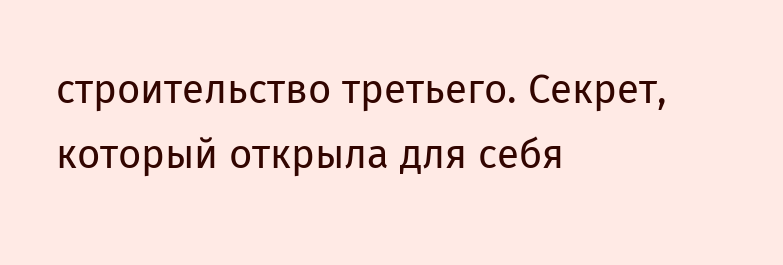строительство третьего. Секрет, который открыла для себя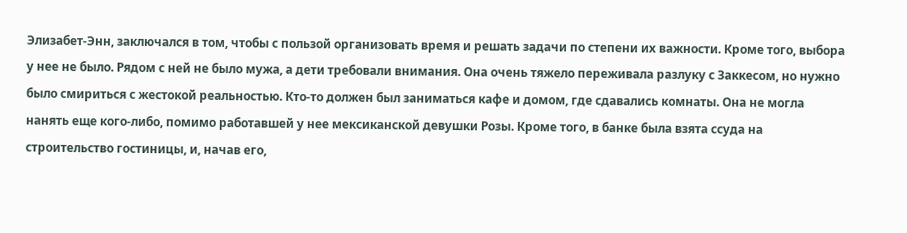Элизабет-Энн, заключался в том, чтобы с пользой организовать время и решать задачи по степени их важности. Кроме того, выбора у нее не было. Рядом с ней не было мужа, а дети требовали внимания. Она очень тяжело переживала разлуку с Заккесом, но нужно было смириться с жестокой реальностью. Кто-то должен был заниматься кафе и домом, где сдавались комнаты. Она не могла нанять еще кого-либо, помимо работавшей у нее мексиканской девушки Розы. Кроме того, в банке была взята ссуда на строительство гостиницы, и, начав его,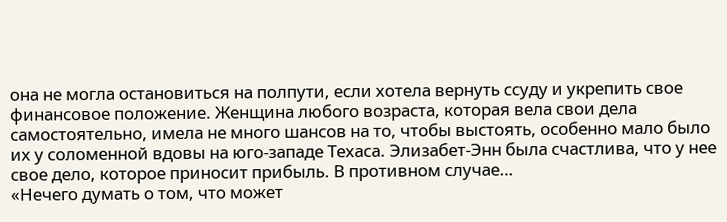она не могла остановиться на полпути, если хотела вернуть ссуду и укрепить свое финансовое положение. Женщина любого возраста, которая вела свои дела самостоятельно, имела не много шансов на то, чтобы выстоять, особенно мало было их у соломенной вдовы на юго-западе Техаса. Элизабет-Энн была счастлива, что у нее свое дело, которое приносит прибыль. В противном случае…
«Нечего думать о том, что может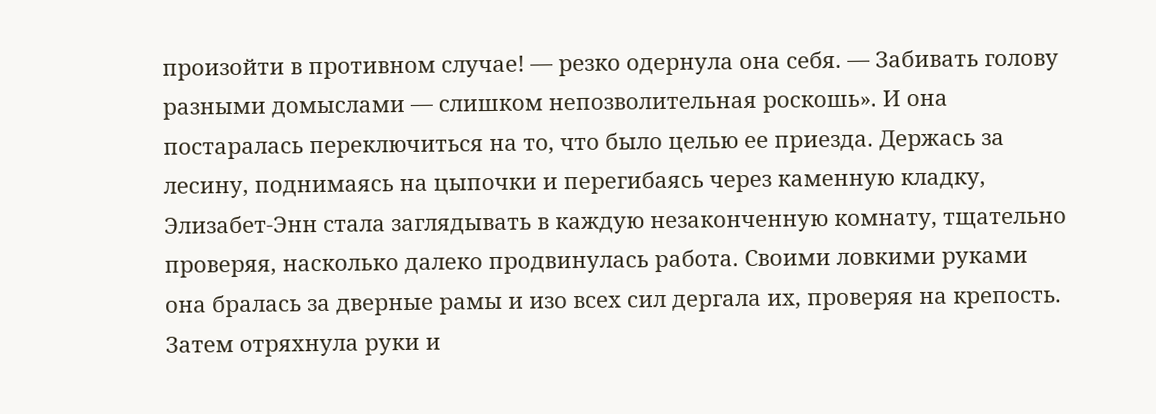произойти в противном случае! — резко одернула она себя. — Забивать голову разными домыслами — слишком непозволительная роскошь». И она постаралась переключиться на то, что было целью ее приезда. Держась за лесину, поднимаясь на цыпочки и перегибаясь через каменную кладку, Элизабет-Энн стала заглядывать в каждую незаконченную комнату, тщательно проверяя, насколько далеко продвинулась работа. Своими ловкими руками она бралась за дверные рамы и изо всех сил дергала их, проверяя на крепость. Затем отряхнула руки и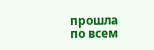прошла по всем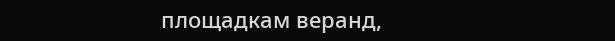площадкам веранд,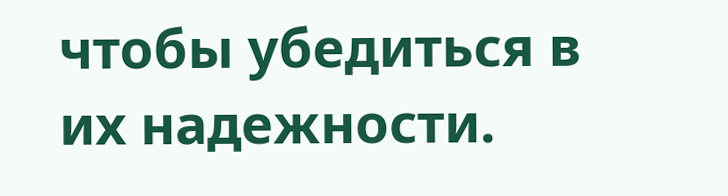чтобы убедиться в их надежности.